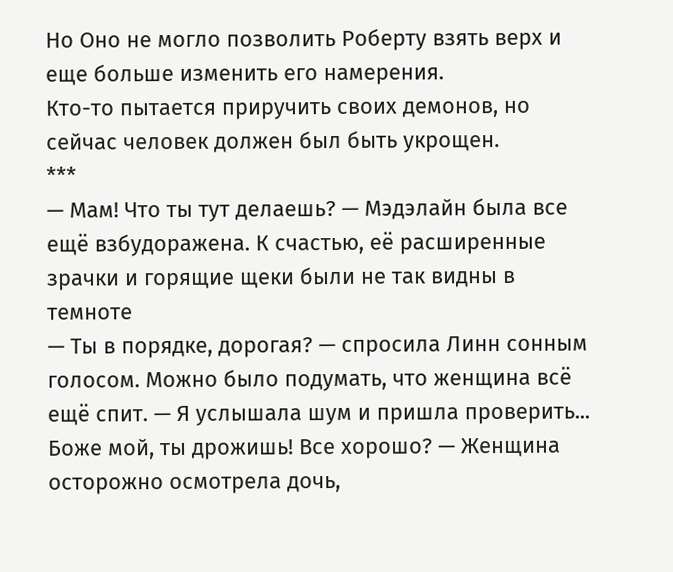Но Оно не могло позволить Роберту взять верх и еще больше изменить его намерения.
Кто-то пытается приручить своих демонов, но сейчас человек должен был быть укрощен.
***
— Мам! Что ты тут делаешь? — Мэдэлайн была все ещё взбудоражена. К счастью, её расширенные зрачки и горящие щеки были не так видны в темноте
— Ты в порядке, дорогая? — спросила Линн сонным голосом. Можно было подумать, что женщина всё ещё спит. — Я услышала шум и пришла проверить... Боже мой, ты дрожишь! Все хорошо? — Женщина осторожно осмотрела дочь,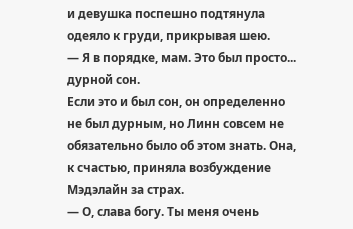и девушка поспешно подтянула одеяло к груди, прикрывая шею.
— Я в порядке, мам. Это был просто... дурной сон.
Если это и был сон, он определенно не был дурным, но Линн совсем не обязательно было об этом знать. Она, к счастью, приняла возбуждение Мэдэлайн за страх.
— О, слава богу. Ты меня очень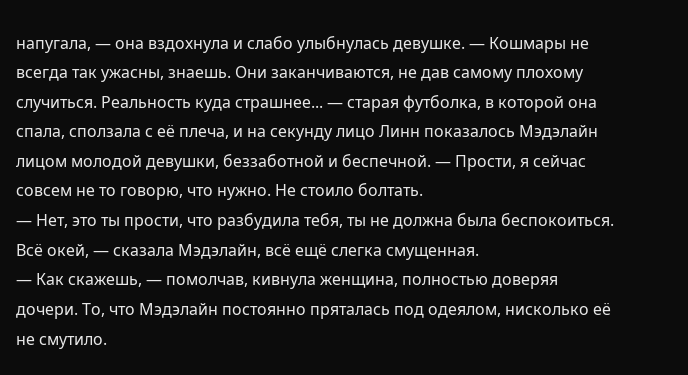напугала, — она вздохнула и слабо улыбнулась девушке. — Кошмары не всегда так ужасны, знаешь. Они заканчиваются, не дав самому плохому случиться. Реальность куда страшнее... — старая футболка, в которой она спала, сползала с её плеча, и на секунду лицо Линн показалось Мэдэлайн лицом молодой девушки, беззаботной и беспечной. — Прости, я сейчас совсем не то говорю, что нужно. Не стоило болтать.
— Нет, это ты прости, что разбудила тебя, ты не должна была беспокоиться. Всё окей, — сказала Мэдэлайн, всё ещё слегка смущенная.
— Как скажешь, — помолчав, кивнула женщина, полностью доверяя дочери. То, что Мэдэлайн постоянно пряталась под одеялом, нисколько её не смутило.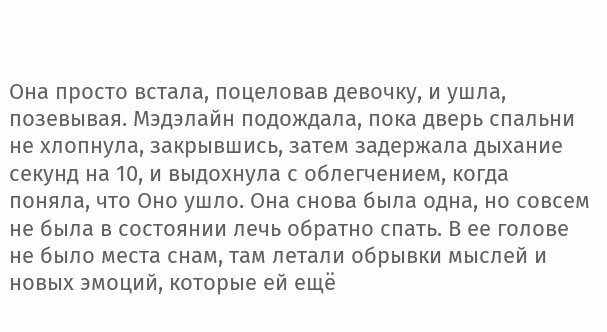Она просто встала, поцеловав девочку, и ушла, позевывая. Мэдэлайн подождала, пока дверь спальни не хлопнула, закрывшись, затем задержала дыхание секунд на 10, и выдохнула с облегчением, когда поняла, что Оно ушло. Она снова была одна, но совсем не была в состоянии лечь обратно спать. В ее голове не было места снам, там летали обрывки мыслей и новых эмоций, которые ей ещё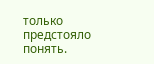только предстояло понять.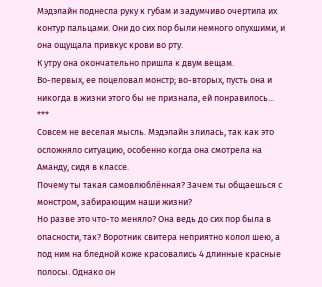Мэдэлайн поднесла руку к губам и задумчиво очертила их контур пальцами. Они до сих пор были немного опухшими, и она ощущала привкус крови во рту.
К утру она окончательно пришла к двум вещам.
Во-первых, ее поцеловал монстр; во-вторых, пусть она и никогда в жизни этого бы не признала, ей понравилось...
***
Совсем не веселая мысль. Мэдэлайн злилась, так как это осложняло ситуацию, особенно когда она смотрела на Аманду, сидя в классе.
Почему ты такая самовлюблённая? Зачем ты общаешься с монстром, забирающим наши жизни?
Но разве это что-то меняло? Она ведь до сих пор была в опасности, так? Воротник свитера неприятно колол шею, а под ним на бледной коже красовались 4 длинные красные полосы. Однако он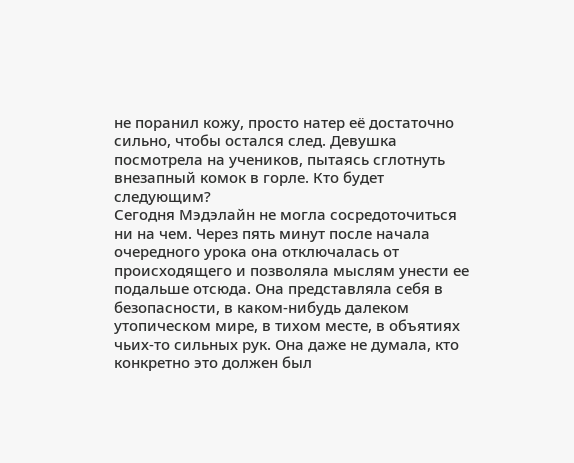не поранил кожу, просто натер её достаточно сильно, чтобы остался след. Девушка посмотрела на учеников, пытаясь сглотнуть внезапный комок в горле. Кто будет следующим?
Сегодня Мэдэлайн не могла сосредоточиться ни на чем. Через пять минут после начала очередного урока она отключалась от происходящего и позволяла мыслям унести ее подальше отсюда. Она представляла себя в безопасности, в каком-нибудь далеком утопическом мире, в тихом месте, в объятиях чьих-то сильных рук. Она даже не думала, кто конкретно это должен был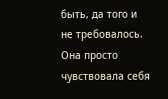быть, да того и не требовалось. Она просто чувствовала себя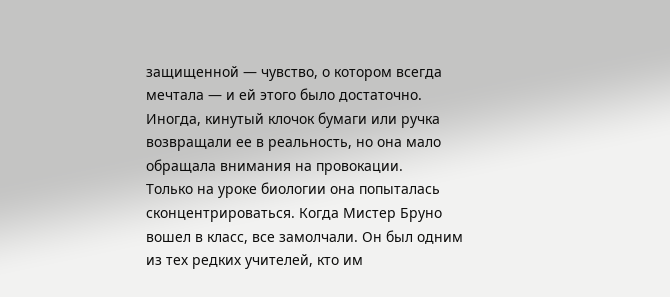защищенной — чувство, о котором всегда мечтала — и ей этого было достаточно.
Иногда, кинутый клочок бумаги или ручка возвращали ее в реальность, но она мало обращала внимания на провокации.
Только на уроке биологии она попыталась сконцентрироваться. Когда Мистер Бруно вошел в класс, все замолчали. Он был одним из тех редких учителей, кто им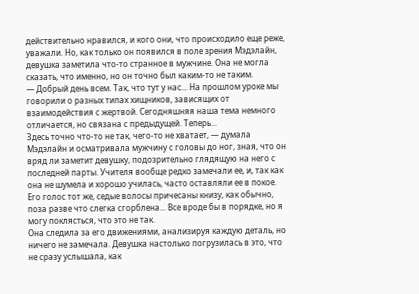действительно нравился, и кого они, что происходило еще реже, уважали. Но, как только он появился в поле зрения Мэдэлайн, девушка заметила что-то странное в мужчине. Она не могла сказать, что именно, но он точно был каким-то не таким.
— Добрый день всем. Так, что тут у нас... На прошлом уроке мы говорили о разных типах хищников, зависящих от взаимодействия с жертвой. Сегодняшняя наша тема немного отличается, но связана с предыдущей. Теперь...
Здесь точно что-то не так, чего-то не хватает, — думала Мэдэлайн и осматривала мужчину с головы до ног, зная, что он вряд ли заметит девушку, подозрительно глядящую на него с последней парты. Учителя вообще редко замечали ее, и, так как она не шумела и хорошо училась, часто оставляли ее в покое.
Его голос тот же, седые волосы причесаны книзу, как обычно, поза разве что слегка сгорблена... Все вроде бы в порядке, но я могу поклясться, что это не так.
Она следила за его движениями, анализируя каждую деталь, но ничего не замечала. Девушка настолько погрузилась в это, что не сразу услышала, как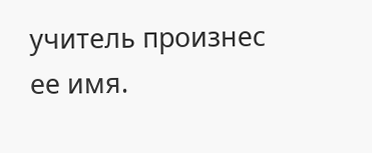учитель произнес ее имя.